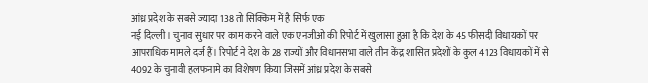आंध्र प्रदेश के सबसे ज्यादा 138 तो सिक्किम में है सिर्फ एक
नई दिल्ली । चुनाव सुधार पर काम करने वाले एक एनजीओ की रिपोर्ट में खुलासा हुआ है कि देश के 45 फीसदी विधायकों पर आपराधिक मामले दर्ज हैं। रिपोर्ट ने देश के 28 राज्यों और विधानसभा वाले तीन केंद्र शासित प्रदेशों के कुल 4123 विधायकों में से 4092 के चुनावी हलफनामे का विशेषण किया जिसमें आंध्र प्रदेश के सबसे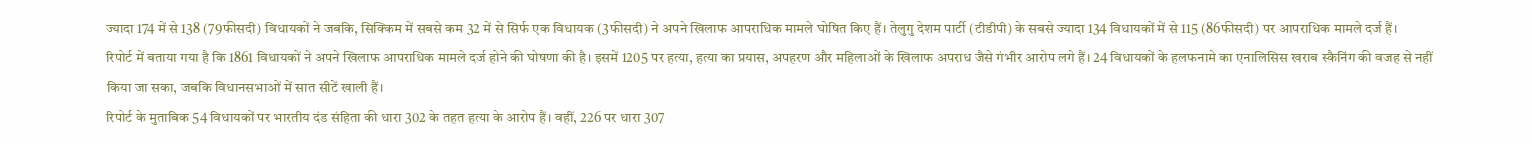ज्यादा 174 में से 138 (79फीसदी) विधायकों ने जबकि, सिक्किम में सबसे कम 32 में से सिर्फ एक विधायक (3फीसदी) ने अपने खिलाफ आपराधिक मामले घोषित किए हैं। तेलुगु देशम पार्टी (टीडीपी) के सबसे ज्यादा 134 विधायकों में से 115 (86फीसदी) पर आपराधिक मामले दर्ज हैं।
रिपोर्ट में बताया गया है कि 1861 विधायकों ने अपने खिलाफ आपराधिक मामले दर्ज होने की घोषणा की है। इसमें 1205 पर हत्या, हत्या का प्रयास, अपहरण और महिलाओं के खिलाफ अपराध जैसे गंभीर आरोप लगे हैं। 24 विधायकों के हलफनामे का एनालिसिस खराब स्कैनिंग की वजह से नहीं किया जा सका, जबकि विधानसभाओं में सात सीटें खाली हैं।
रिपोर्ट के मुताबिक 54 विधायकों पर भारतीय दंड संहिता की धारा 302 के तहत हत्या के आरोप हैं। वहीं, 226 पर धारा 307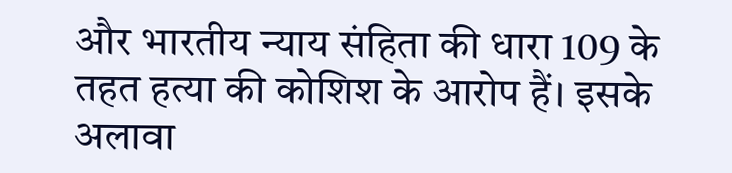और भारतीय न्याय संहिता की धारा 109 के तहत हत्या की कोशिश के आरोप हैं। इसके अलावा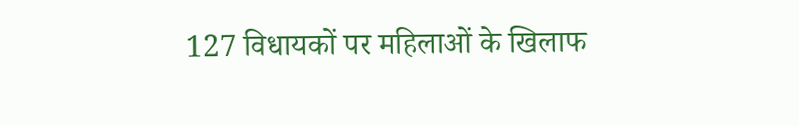127 विधायकों पर महिलाओं के खिलाफ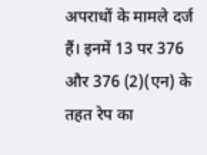अपराधों के मामले दर्ज हैं। इनमें 13 पर 376 और 376 (2)(एन) के तहत रेप का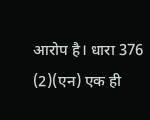आरोप है। धारा 376 (2)(एन) एक ही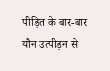पीड़ित के बार-बार यौन उत्पीड़न से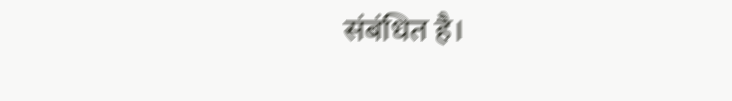संबंधित है।